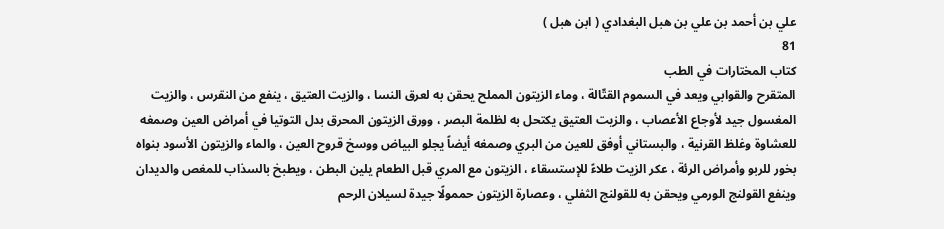علي بن أحمد بن علي بن هبل البغدادي ( ابن هبل )
81
كتاب المختارات في الطب
المتقرح والقوابي ويعد في السموم القتّالة ، وماء الزيتون المملح يحقن به لعرق النسا ، والزيت العتيق ، ينفع من النقرس ، والزيت المغسول جيد لأوجاع الأعصاب ، والزيت العتيق يكتحل به لظلمة البصر ، وورق الزيتون المحرق بدل التوتيا في أمراض العين وصمغه للعشاوة وغلظ القرنية ، والبستاني أوفق للعين من البري وصمغه أيضاً يجلو البياض ووسخ قروح العين ، والماء والزيتون الأسود بنواه بخور للربو وأمراض الرئة ، عكر الزيت طلاءً للإستسقاء ، الزيتون مع المري قبل الطعام يلين البطن ، ويطبخ بالسذاب للمغص والديدان وينفع القولنج الورمي ويحقن به للقولنج الثفلي ، وعصارة الزيتون حممولًا جيدة لسيلان الرحم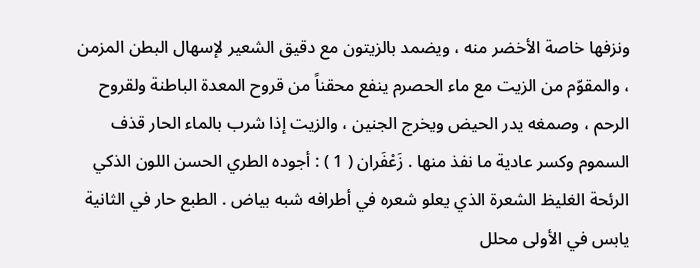ونزفها خاصة الأخضر منه ، ويضمد بالزيتون مع دقيق الشعير لإسهال البطن المزمن ، والمقوّم من الزيت مع ماء الحصرم ينفع محقناً من قروح المعدة الباطنة ولقروح الرحم ، وصمغه يدر الحيض ويخرج الجنين ، والزيت إذا شرب بالماء الحار قذف السموم وكسر عادية ما نفذ منها . زَعْفَران ( 1 ) : أجوده الطري الحسن اللون الذكي الرئحة الغليظ الشعرة الذي يعلو شعره في أطرافه شبه بياض . الطبع حار في الثانية يابس في الأولى محلل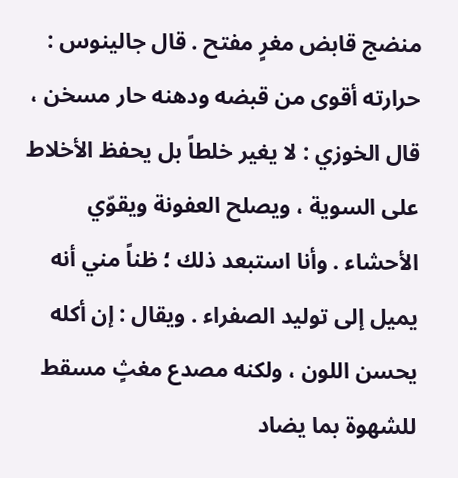منضج قابض مغرٍ مفتح . قال جالينوس : حرارته أقوى من قبضه ودهنه حار مسخن ، قال الخوزي : لا يغير خلطاً بل يحفظ الأخلاط على السوية ، ويصلح العفونة ويقوّي الأحشاء . وأنا استبعد ذلك ؛ ظناً مني أنه يميل إلى توليد الصفراء . ويقال : إن أكله يحسن اللون ، ولكنه مصدع مغثٍ مسقط للشهوة بما يضاد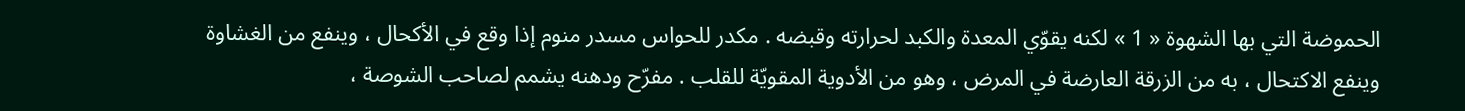الحموضة التي بها الشهوة « 1 » لكنه يقوّي المعدة والكبد لحرارته وقبضه . مكدر للحواس مسدر منوم إذا وقع في الأكحال ، وينفع من الغشاوة وينفع الاكتحال ، به من الزرقة العارضة في المرض ، وهو من الأدوية المقويّة للقلب . مفرّح ودهنه يشمم لصاحب الشوصة ،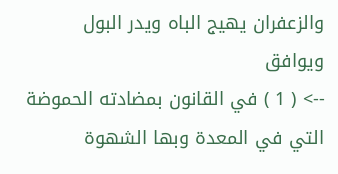والزعفران يهيج الباه ويدر البول ويوافق
--> ( 1 ) في القانون بمضادته الحموضة التي في المعدة وبها الشهوة